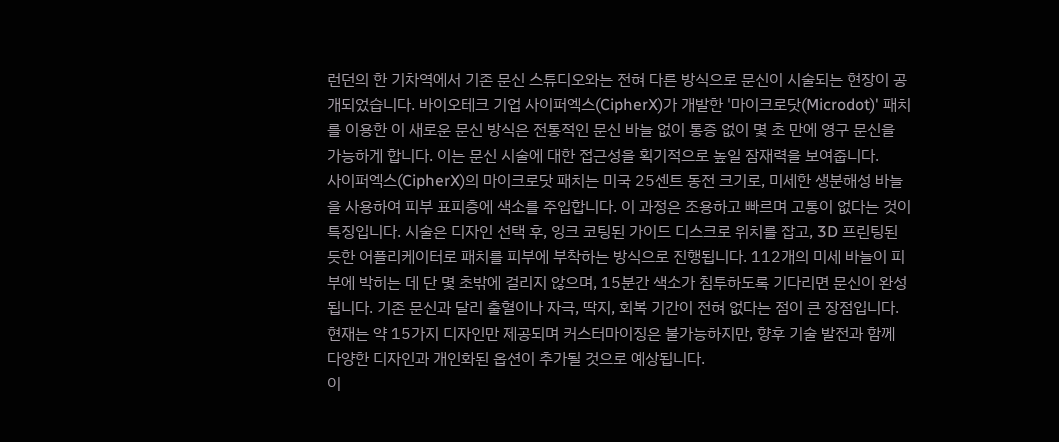런던의 한 기차역에서 기존 문신 스튜디오와는 전혀 다른 방식으로 문신이 시술되는 현장이 공개되었습니다. 바이오테크 기업 사이퍼엑스(CipherX)가 개발한 '마이크로닷(Microdot)' 패치를 이용한 이 새로운 문신 방식은 전통적인 문신 바늘 없이 통증 없이 몇 초 만에 영구 문신을 가능하게 합니다. 이는 문신 시술에 대한 접근성을 획기적으로 높일 잠재력을 보여줍니다.
사이퍼엑스(CipherX)의 마이크로닷 패치는 미국 25센트 동전 크기로, 미세한 생분해성 바늘을 사용하여 피부 표피층에 색소를 주입합니다. 이 과정은 조용하고 빠르며 고통이 없다는 것이 특징입니다. 시술은 디자인 선택 후, 잉크 코팅된 가이드 디스크로 위치를 잡고, 3D 프린팅된 듯한 어플리케이터로 패치를 피부에 부착하는 방식으로 진행됩니다. 112개의 미세 바늘이 피부에 박히는 데 단 몇 초밖에 걸리지 않으며, 15분간 색소가 침투하도록 기다리면 문신이 완성됩니다. 기존 문신과 달리 출혈이나 자극, 딱지, 회복 기간이 전혀 없다는 점이 큰 장점입니다. 현재는 약 15가지 디자인만 제공되며 커스터마이징은 불가능하지만, 향후 기술 발전과 함께 다양한 디자인과 개인화된 옵션이 추가될 것으로 예상됩니다.
이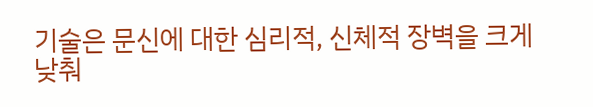기술은 문신에 대한 심리적, 신체적 장벽을 크게 낮춰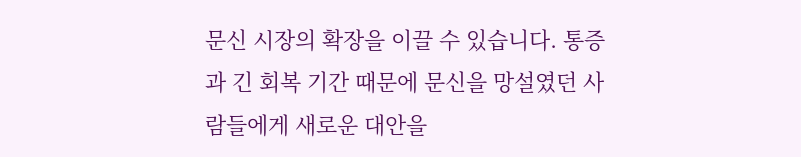문신 시장의 확장을 이끌 수 있습니다. 통증과 긴 회복 기간 때문에 문신을 망설였던 사람들에게 새로운 대안을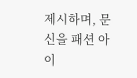제시하며, 문신을 패션 아이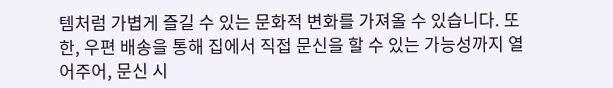템처럼 가볍게 즐길 수 있는 문화적 변화를 가져올 수 있습니다. 또한, 우편 배송을 통해 집에서 직접 문신을 할 수 있는 가능성까지 열어주어, 문신 시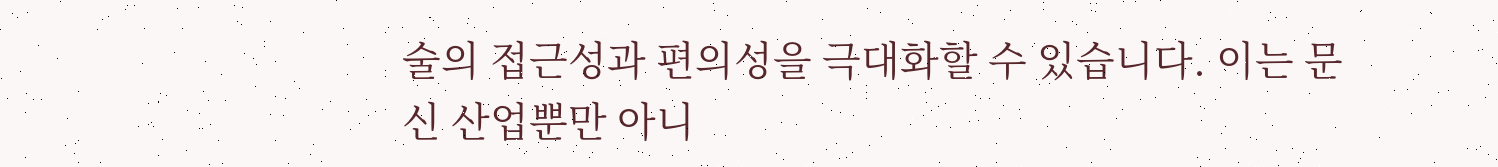술의 접근성과 편의성을 극대화할 수 있습니다. 이는 문신 산업뿐만 아니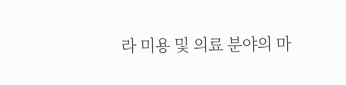라 미용 및 의료 분야의 마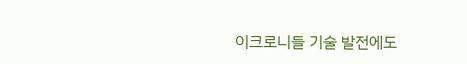이크로니들 기술 발전에도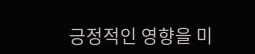긍정적인 영향을 미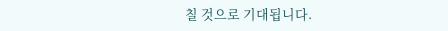칠 것으로 기대됩니다.